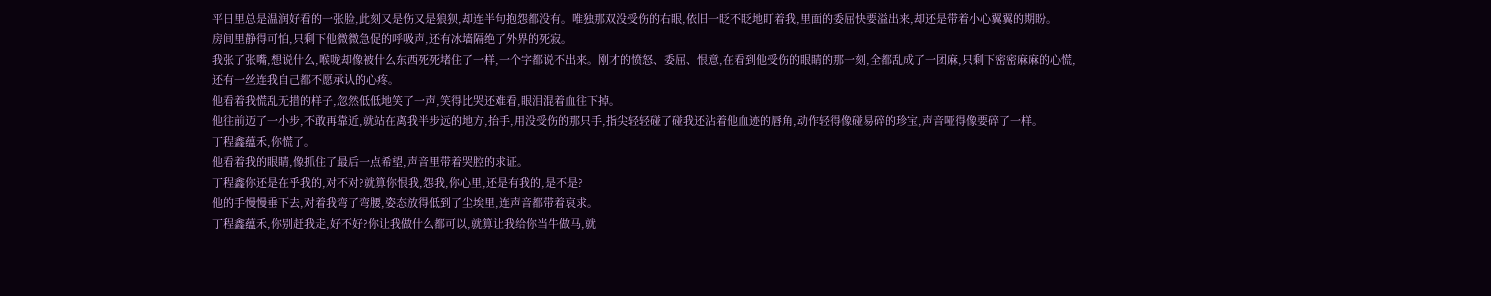平日里总是温润好看的一张脸,此刻又是伤又是狼狈,却连半句抱怨都没有。唯独那双没受伤的右眼,依旧一眨不眨地盯着我,里面的委屈快要溢出来,却还是带着小心翼翼的期盼。
房间里静得可怕,只剩下他微微急促的呼吸声,还有冰墙隔绝了外界的死寂。
我张了张嘴,想说什么,喉咙却像被什么东西死死堵住了一样,一个字都说不出来。刚才的愤怒、委屈、恨意,在看到他受伤的眼睛的那一刻,全都乱成了一团麻,只剩下密密麻麻的心慌,还有一丝连我自己都不愿承认的心疼。
他看着我慌乱无措的样子,忽然低低地笑了一声,笑得比哭还难看,眼泪混着血往下掉。
他往前迈了一小步,不敢再靠近,就站在离我半步远的地方,抬手,用没受伤的那只手,指尖轻轻碰了碰我还沾着他血迹的唇角,动作轻得像碰易碎的珍宝,声音哑得像要碎了一样。
丁程鑫蕴禾,你慌了。
他看着我的眼睛,像抓住了最后一点希望,声音里带着哭腔的求证。
丁程鑫你还是在乎我的,对不对?就算你恨我,怨我,你心里,还是有我的,是不是?
他的手慢慢垂下去,对着我弯了弯腰,姿态放得低到了尘埃里,连声音都带着哀求。
丁程鑫蕴禾,你别赶我走,好不好?你让我做什么都可以,就算让我给你当牛做马,就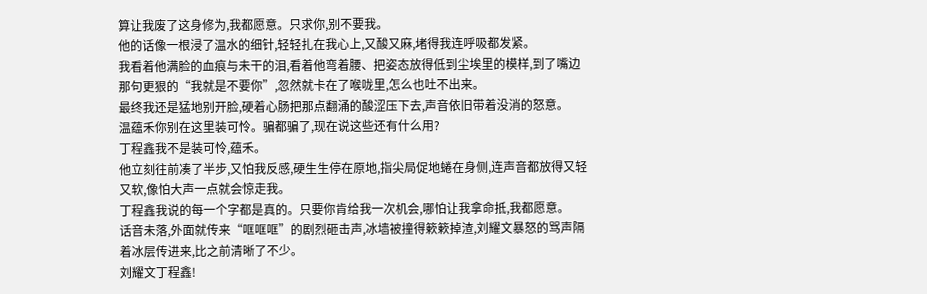算让我废了这身修为,我都愿意。只求你,别不要我。
他的话像一根浸了温水的细针,轻轻扎在我心上,又酸又麻,堵得我连呼吸都发紧。
我看着他满脸的血痕与未干的泪,看着他弯着腰、把姿态放得低到尘埃里的模样,到了嘴边那句更狠的“我就是不要你”,忽然就卡在了喉咙里,怎么也吐不出来。
最终我还是猛地别开脸,硬着心肠把那点翻涌的酸涩压下去,声音依旧带着没消的怒意。
温蕴禾你别在这里装可怜。骗都骗了,现在说这些还有什么用?
丁程鑫我不是装可怜,蕴禾。
他立刻往前凑了半步,又怕我反感,硬生生停在原地,指尖局促地蜷在身侧,连声音都放得又轻又软,像怕大声一点就会惊走我。
丁程鑫我说的每一个字都是真的。只要你肯给我一次机会,哪怕让我拿命抵,我都愿意。
话音未落,外面就传来“哐哐哐”的剧烈砸击声,冰墙被撞得簌簌掉渣,刘耀文暴怒的骂声隔着冰层传进来,比之前清晰了不少。
刘耀文丁程鑫!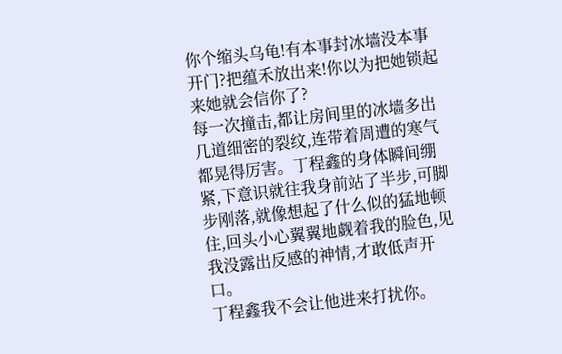你个缩头乌龟!有本事封冰墙没本事开门?把蕴禾放出来!你以为把她锁起来她就会信你了?
每一次撞击,都让房间里的冰墙多出几道细密的裂纹,连带着周遭的寒气都晃得厉害。丁程鑫的身体瞬间绷紧,下意识就往我身前站了半步,可脚步刚落,就像想起了什么似的猛地顿住,回头小心翼翼地觑着我的脸色,见我没露出反感的神情,才敢低声开口。
丁程鑫我不会让他进来打扰你。